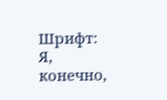Шрифт:
Я, конечно,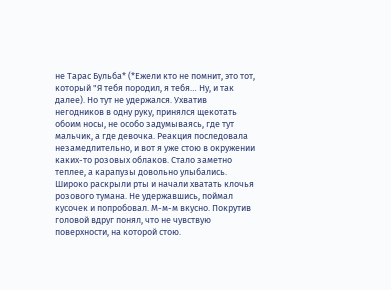не Тарас Бульба* (*Ежели кто не помнит, это тот, который "Я тебя породил, я тебя… Ну, и так далее). Но тут не удержался. Ухватив негодников в одну руку, принялся щекотать обоим носы, не особо задумываясь, где тут мальчик, а где девочка. Реакция последовала незамедлительно, и вот я уже стою в окружении каких-то розовых облаков. Стало заметно теплее, а карапузы довольно улыбались. Широко раскрыли рты и начали хватать клочья розового тумана. Не удержавшись, поймал кусочек и попробовал. М-м-м вкусно. Покрутив головой вдруг понял, что не чувствую поверхности, на которой стою.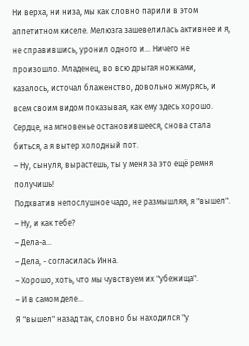Ни верха, ни низа, мы как словно парили в этом аппетитном киселе. Мелюзга зашевелилась активнее и я, не справившись, уронил одного и… Ничего не произошло. Младенец, во всю дрыгая ножками, казалось, источал блаженство, довольно жмурясь, и всем своим видом показывая, как ему здесь хорошо.
Сердце, на мгновенье остановившееся, снова стала биться, а я вытер холодный пот.
– Ну, сынуля, вырастешь, ты у меня за это ещё ремня получишь!
Подхватив непослушное чадо, не размышляя, я "вышел".
– Ну, и как тебе?
– Дела-а…
– Дела, - согласилась Инна.
– Хорошо, хоть, что мы чувствуем их "убежища".
– И в самом деле…
Я "вышел" назад так, словно бы находился "у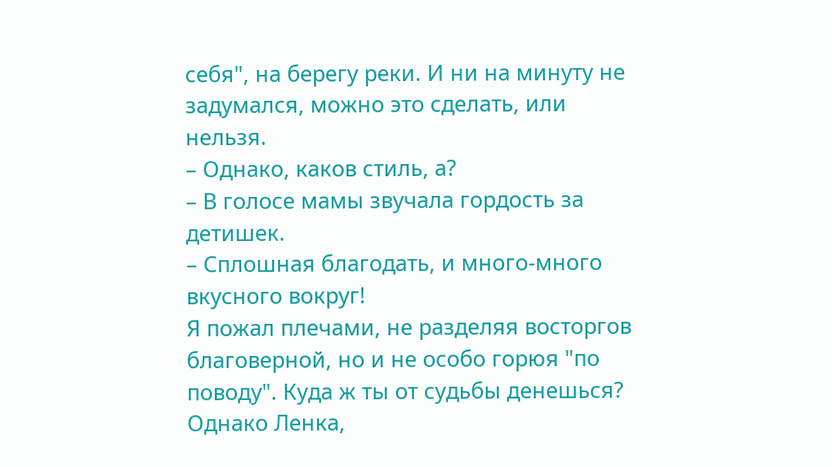себя", на берегу реки. И ни на минуту не задумался, можно это сделать, или нельзя.
– Однако, каков стиль, а?
– В голосе мамы звучала гордость за детишек.
– Сплошная благодать, и много-много вкусного вокруг!
Я пожал плечами, не разделяя восторгов благоверной, но и не особо горюя "по поводу". Куда ж ты от судьбы денешься?
Однако Ленка,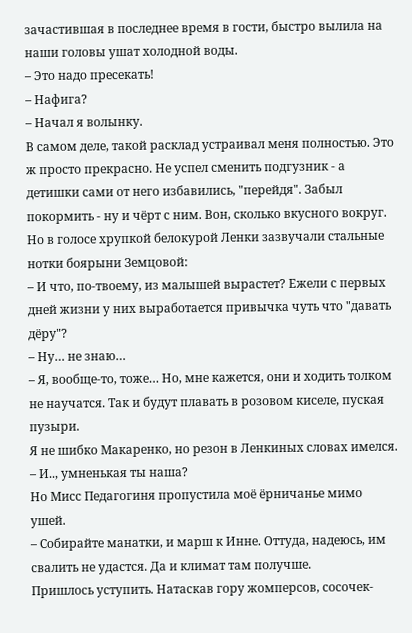зачастившая в последнее время в гости, быстро вылила на наши головы ушат холодной воды.
– Это надо пресекать!
– Нафига?
– Начал я волынку.
В самом деле, такой расклад устраивал меня полностью. Это ж просто прекрасно. Не успел сменить подгузник - а детишки сами от него избавились, "перейдя". Забыл покормить - ну и чёрт с ним. Вон, сколько вкусного вокруг.
Но в голосе хрупкой белокурой Ленки зазвучали стальные нотки боярыни Земцовой:
– И что, по-твоему, из малышей вырастет? Ежели с первых дней жизни у них выработается привычка чуть что "давать дёру"?
– Ну… не знаю…
– Я, вообще-то, тоже… Но, мне кажется, они и ходить толком не научатся. Так и будут плавать в розовом киселе, пуская пузыри.
Я не шибко Макаренко, но резон в Ленкиных словах имелся.
– И.., умненькая ты наша?
Но Мисс Педагогиня пропустила моё ёрничанье мимо ушей.
– Собирайте манатки, и марш к Инне. Оттуда, надеюсь, им свалить не удастся. Да и климат там получше.
Пришлось уступить. Натаскав гору жомперсов, сосочек-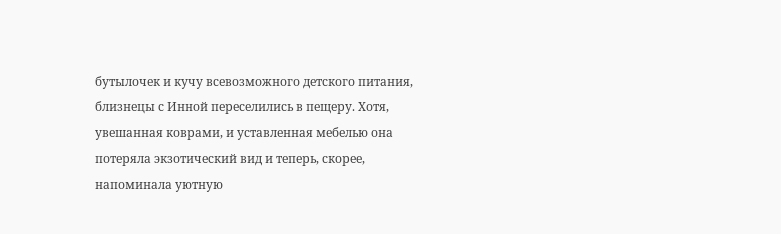бутылочек и кучу всевозможного детского питания, близнецы с Инной переселились в пещеру. Хотя, увешанная коврами, и уставленная мебелью она потеряла экзотический вид и теперь, скорее, напоминала уютную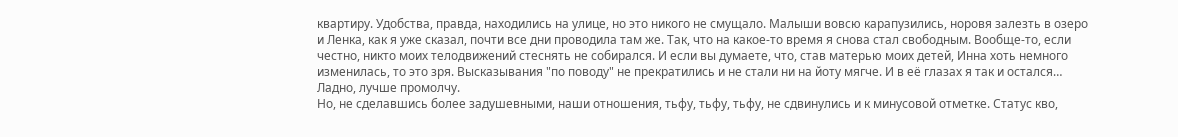квартиру. Удобства, правда, находились на улице, но это никого не смущало. Малыши вовсю карапузились, норовя залезть в озеро и Ленка, как я уже сказал, почти все дни проводила там же. Так, что на какое-то время я снова стал свободным. Вообще-то, если честно, никто моих телодвижений стеснять не собирался. И если вы думаете, что, став матерью моих детей, Инна хоть немного изменилась, то это зря. Высказывания "по поводу" не прекратились и не стали ни на йоту мягче. И в её глазах я так и остался… Ладно, лучше промолчу.
Но, не сделавшись более задушевными, наши отношения, тьфу, тьфу, тьфу, не сдвинулись и к минусовой отметке. Статус кво,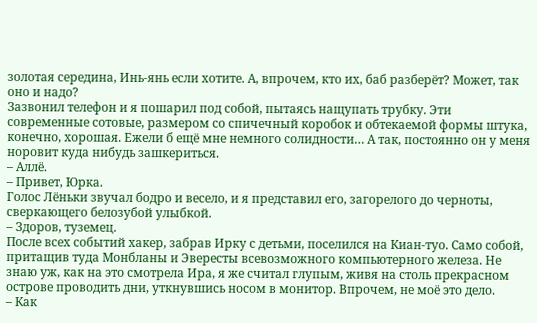золотая середина, Инь-янь если хотите. А, впрочем, кто их, баб разберёт? Может, так оно и надо?
Зазвонил телефон и я пошарил под собой, пытаясь нащупать трубку. Эти современные сотовые, размером со спичечный коробок и обтекаемой формы штука, конечно, хорошая. Ежели б ещё мне немного солидности… А так, постоянно он у меня норовит куда нибудь зашкериться.
– Аллё.
– Привет, Юрка.
Голос Лёньки звучал бодро и весело, и я представил его, загорелого до черноты, сверкающего белозубой улыбкой.
– Здоров, туземец.
После всех событий хакер, забрав Ирку с детьми, поселился на Киан-туо. Само собой, притащив туда Монбланы и Эвересты всевозможного компьютерного железа. Не знаю уж, как на это смотрела Ира, я же считал глупым, живя на столь прекрасном острове проводить дни, уткнувшись носом в монитор. Впрочем, не моё это дело.
– Как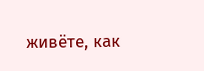живёте, как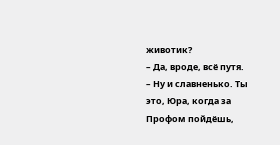животик?
– Да, вроде, всё путя.
– Ну и славненько. Ты это, Юра, когда за Профом пойдёшь,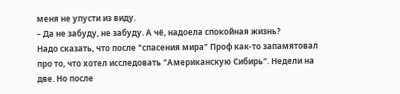меня не упусти из виду.
– Да не забуду, не забуду. А чё, надоела спокойная жизнь?
Надо сказать, что после "спасения мира" Проф как-то запамятовал про то, что хотел исследовать "Американскую Сибирь". Недели на две. Но после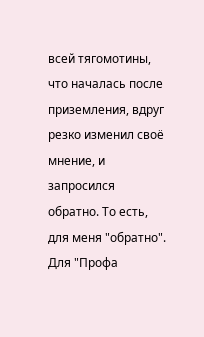всей тягомотины, что началась после приземления, вдруг резко изменил своё мнение, и запросился обратно. То есть, для меня "обратно". Для "Профа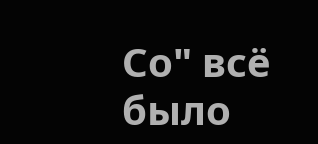Со" всё было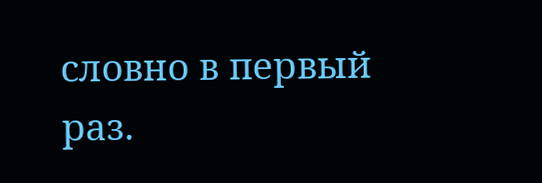словно в первый раз.